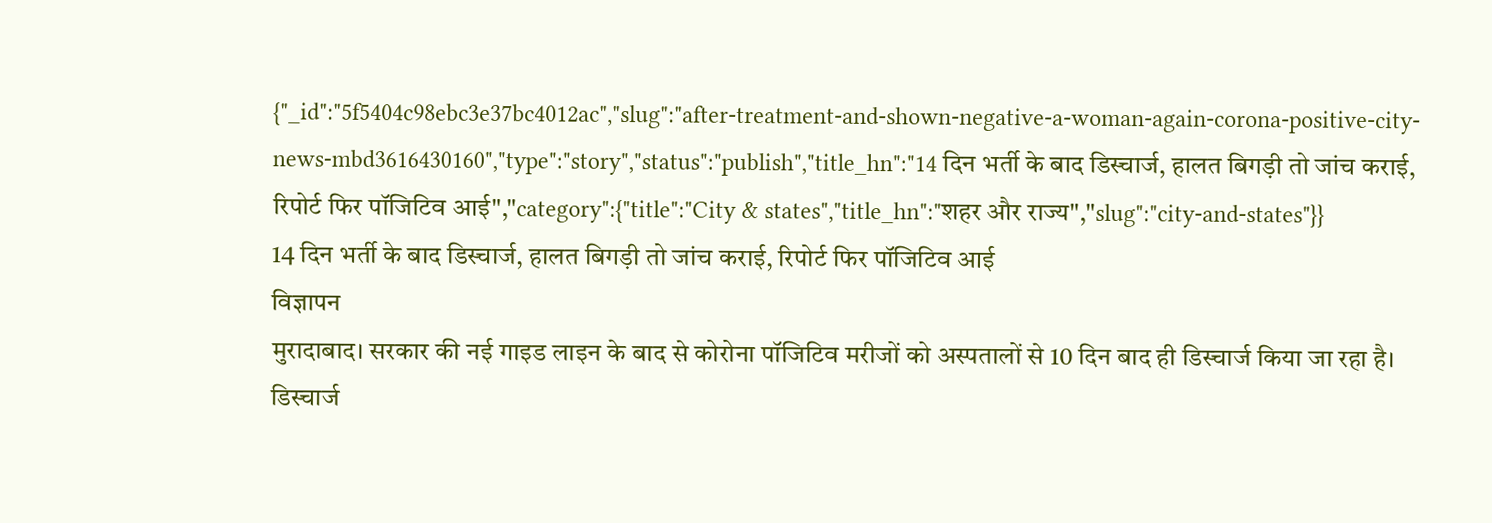{"_id":"5f5404c98ebc3e37bc4012ac","slug":"after-treatment-and-shown-negative-a-woman-again-corona-positive-city-news-mbd3616430160","type":"story","status":"publish","title_hn":"14 दिन भर्ती के बाद डिस्चार्ज, हालत बिगड़ी तो जांच कराई, रिपोर्ट फिर पॉजिटिव आई","category":{"title":"City & states","title_hn":"शहर और राज्य","slug":"city-and-states"}}
14 दिन भर्ती के बाद डिस्चार्ज, हालत बिगड़ी तो जांच कराई, रिपोर्ट फिर पॉजिटिव आई
विज्ञापन
मुरादाबाद। सरकार की नई गाइड लाइन के बाद से कोरोना पॉजिटिव मरीजों को अस्पतालों से 10 दिन बाद ही डिस्चार्ज किया जा रहा है। डिस्चार्ज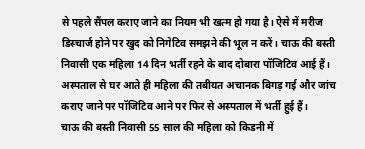से पहले सैंपल कराए जाने का नियम भी खत्म हो गया है। ऐसे में मरीज डिस्चार्ज होने पर खुद को निगेटिव समझने की भूल न करें। चाऊ की बस्ती निवासी एक महिला 14 दिन भर्ती रहने के बाद दोबारा पॉजिटिव आई हैं। अस्पताल से घर आते ही महिला की तबीयत अचानक बिगड़ गई और जांच कराए जाने पर पॉजिटिव आने पर फिर से अस्पताल में भर्ती हुई हैं।
चाऊ की बस्ती निवासी 55 साल की महिला को किडनी में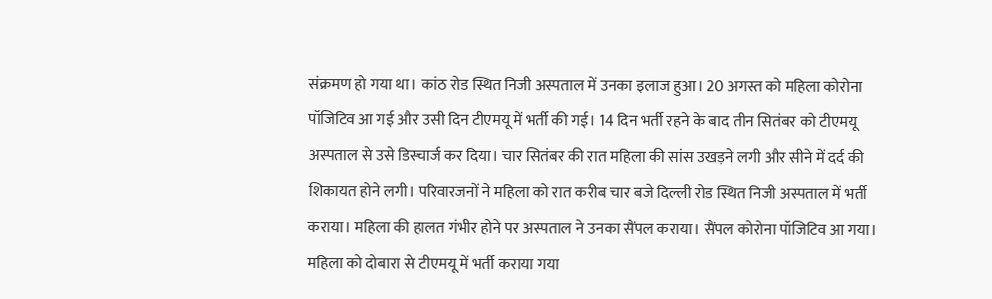संक्रमण हो गया था। कांठ रोड स्थित निजी अस्पताल में उनका इलाज हुआ। 20 अगस्त को महिला कोरोना पॉजिटिव आ गई और उसी दिन टीएमयू में भर्ती की गई। 14 दिन भर्ती रहने के बाद तीन सितंबर को टीएमयू अस्पताल से उसे डिस्चार्ज कर दिया। चार सितंबर की रात महिला की सांस उखड़ने लगी और सीने में दर्द की शिकायत होने लगी। परिवारजनों ने महिला को रात करीब चार बजे दिल्ली रोड स्थित निजी अस्पताल में भर्ती कराया। महिला की हालत गंभीर होने पर अस्पताल ने उनका सैंपल कराया। सैंपल कोरोना पॉजिटिव आ गया।
महिला को दोबारा से टीएमयू में भर्ती कराया गया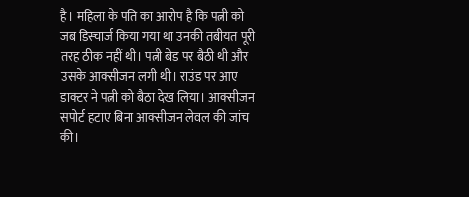है। महिला के पति का आरोप है कि पत्नी को जब डिस्चार्ज किया गया था उनकी तबीयत पूरी तरह ठीक नहीं थी। पत्नी बेड पर बैठी थी और उसके आक्सीजन लगी थी। राउंड पर आए डाक्टर ने पत्नी को बैठा देख लिया। आक्सीजन सपोर्ट हटाए बिना आक्सीजन लेवल की जांच की।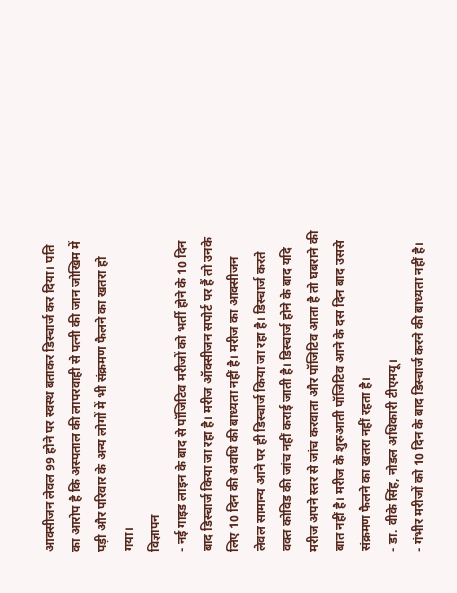आक्सीजन लेवल 99 होने पर स्वस्थ बताकर डिस्चार्ज कर दिया। पति का आरोप है कि अस्पताल की लापरवाही से पत्नी की जान जोखिम में पड़ी और परिवार के अन्य लोगों में भी संक्रमण फैलने का खतरा हो गया।
विज्ञापन
- नई गाइड लाइन के बाद से पॉजिटिव मरीजों को भर्ती होने के 10 दिन बाद डिस्चार्ज किया जा रहा है। मरीज ऑक्सीजन सपोर्ट पर हैं तो उनके लिए 10 दिन की अवधि की बाध्यता नहीं है। मरीज का आक्सीजन लेवल सामान्य आने पर ही डिस्चार्ज किया जा रहा है। डिस्चार्ज करते वक्त कोविड की जांच नहीं कराई जाती है। डिस्चार्ज होने के बाद यदि मरीज अपने स्तर से जांच करवाता और पॉजिटिव आता है तो घबराने की बात नहीं है। मरीज के शुरुआती पॉजिटिव आने के दस दिन बाद उससे संक्रमण फैलने का खतरा नहीं रहता है।
- डा. वीके सिंह, नोडल अधिकारी टीएमयू।
- गंभीर मरीजों को 10 दिन के बाद डिस्चार्ज करने की बाध्यता नहीं है।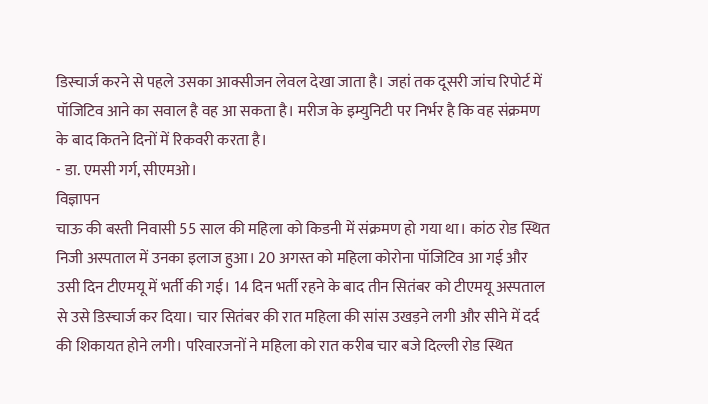डिस्चार्ज करने से पहले उसका आक्सीजन लेवल देखा जाता है। जहां तक दूसरी जांच रिपोर्ट में पॉजिटिव आने का सवाल है वह आ सकता है। मरीज के इम्युनिटी पर निर्भर है कि वह संक्रमण के बाद कितने दिनों में रिकवरी करता है।
- डा. एमसी गर्ग, सीएमओ।
विज्ञापन
चाऊ की बस्ती निवासी 55 साल की महिला को किडनी में संक्रमण हो गया था। कांठ रोड स्थित निजी अस्पताल में उनका इलाज हुआ। 20 अगस्त को महिला कोरोना पॉजिटिव आ गई और उसी दिन टीएमयू में भर्ती की गई। 14 दिन भर्ती रहने के बाद तीन सितंबर को टीएमयू अस्पताल से उसे डिस्चार्ज कर दिया। चार सितंबर की रात महिला की सांस उखड़ने लगी और सीने में दर्द की शिकायत होने लगी। परिवारजनों ने महिला को रात करीब चार बजे दिल्ली रोड स्थित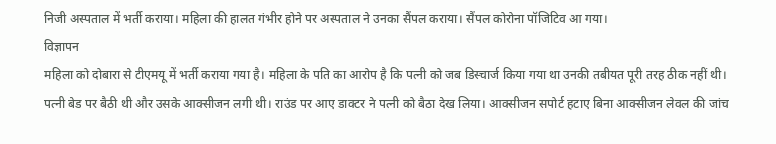निजी अस्पताल में भर्ती कराया। महिला की हालत गंभीर होने पर अस्पताल ने उनका सैंपल कराया। सैंपल कोरोना पॉजिटिव आ गया।
विज्ञापन
महिला को दोबारा से टीएमयू में भर्ती कराया गया है। महिला के पति का आरोप है कि पत्नी को जब डिस्चार्ज किया गया था उनकी तबीयत पूरी तरह ठीक नहीं थी। पत्नी बेड पर बैठी थी और उसके आक्सीजन लगी थी। राउंड पर आए डाक्टर ने पत्नी को बैठा देख लिया। आक्सीजन सपोर्ट हटाए बिना आक्सीजन लेवल की जांच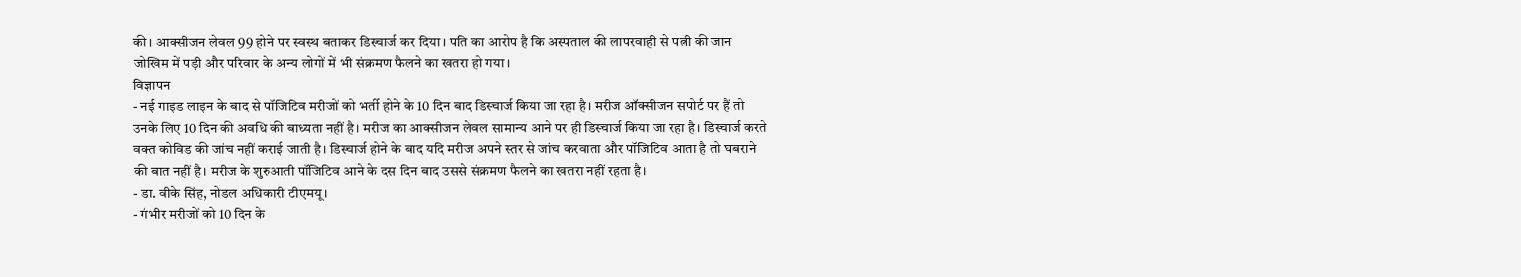की। आक्सीजन लेवल 99 होने पर स्वस्थ बताकर डिस्चार्ज कर दिया। पति का आरोप है कि अस्पताल की लापरवाही से पत्नी की जान जोखिम में पड़ी और परिवार के अन्य लोगों में भी संक्रमण फैलने का खतरा हो गया।
विज्ञापन
- नई गाइड लाइन के बाद से पॉजिटिव मरीजों को भर्ती होने के 10 दिन बाद डिस्चार्ज किया जा रहा है। मरीज ऑक्सीजन सपोर्ट पर हैं तो उनके लिए 10 दिन की अवधि की बाध्यता नहीं है। मरीज का आक्सीजन लेवल सामान्य आने पर ही डिस्चार्ज किया जा रहा है। डिस्चार्ज करते वक्त कोविड की जांच नहीं कराई जाती है। डिस्चार्ज होने के बाद यदि मरीज अपने स्तर से जांच करवाता और पॉजिटिव आता है तो घबराने की बात नहीं है। मरीज के शुरुआती पॉजिटिव आने के दस दिन बाद उससे संक्रमण फैलने का खतरा नहीं रहता है।
- डा. वीके सिंह, नोडल अधिकारी टीएमयू।
- गंभीर मरीजों को 10 दिन के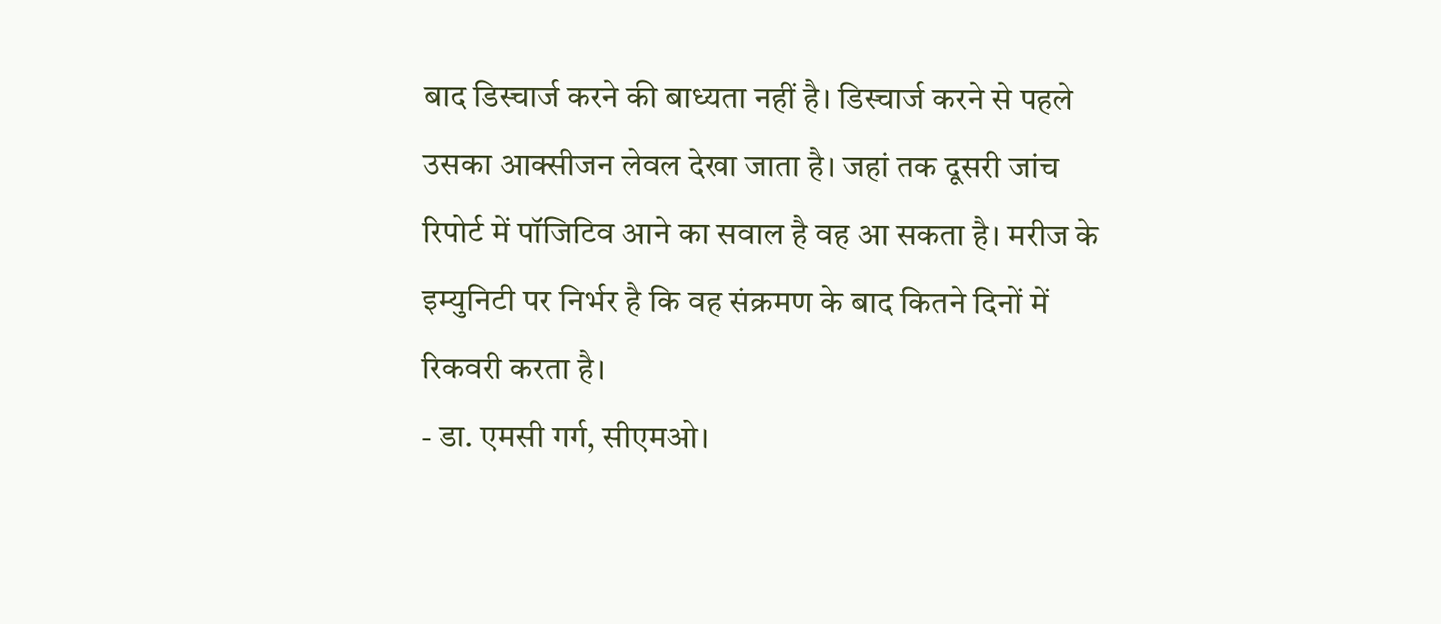बाद डिस्चार्ज करने की बाध्यता नहीं है। डिस्चार्ज करने से पहले उसका आक्सीजन लेवल देखा जाता है। जहां तक दूसरी जांच रिपोर्ट में पॉजिटिव आने का सवाल है वह आ सकता है। मरीज के इम्युनिटी पर निर्भर है कि वह संक्रमण के बाद कितने दिनों में रिकवरी करता है।
- डा. एमसी गर्ग, सीएमओ।